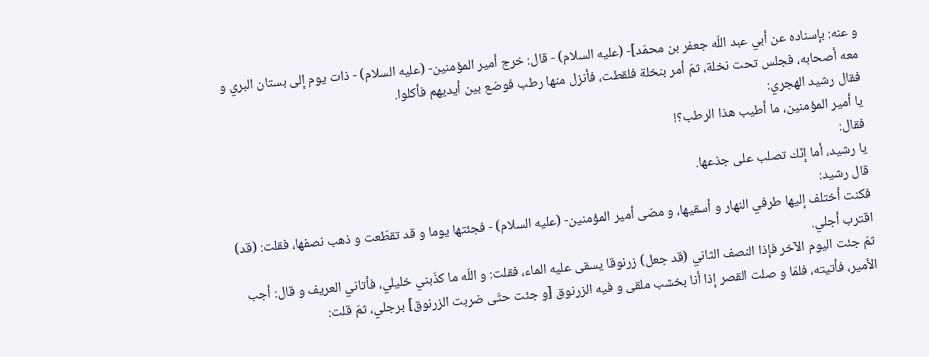و عنه: بإسناده عن أبي عبد اللّه جعفر بن محمّد]- (عليه السلام) - قال: خرج أمير المؤمنين- (عليه السلام) - ذات يوم إلى بستان البري و معه أصحابه، فجلس تحت نخلة، ثمّ أمر بنخلة فلقطت، فأنزل منها رطب فوضع بين أيديهم فأكلوا.
فقال رشيد الهجري:
يا أمير المؤمنين، ما أطيب هذا الرطب؟!
فقال:
يا رشيد، أما إنّك تصلب على جذعها.
قال رشيد:
فكنت أختلف إليها طرفي النهار و أسقيها، و مضى أمير المؤمنين- (عليه السلام) - فجئتها يوما و قد تقطّعت و ذهب نصفها، فقلت: (قد) اقترب أجلي.
ثمّ جئت اليوم الآخر فإذا النصف الثاني (قد جعل) زرنوقا يسقى عليه الماء، فقلت: و اللّه ما كذّبني خليلي، فأتاني العريف و قال: أجب الأمير، فأتيته، فلمّا و صلت القصر إذا أنا بخشب ملقى و فيه الزرنوق [و جئت حتّى ضربت الزرنوق] برجلي، ثمّ قلت: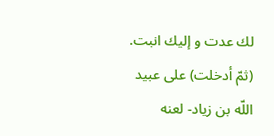لك عدت و إليك انبت.
(ثمّ أدخلت) على عبيد اللّه بن زياد- لعنه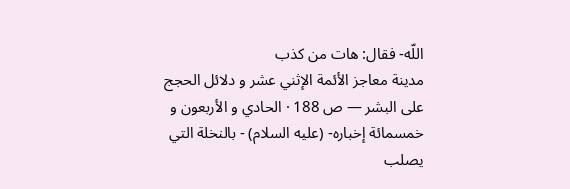اللّه- فقال: هات من كذب
مدينة معاجز الأئمة الإثني عشر و دلائل الحجج على البشر — ص 188 · الحادي و الأربعون و خمسمائة إخباره- (عليه السلام) - بالنخلة التي يصلب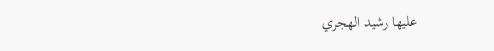عليها رشيد الهجري